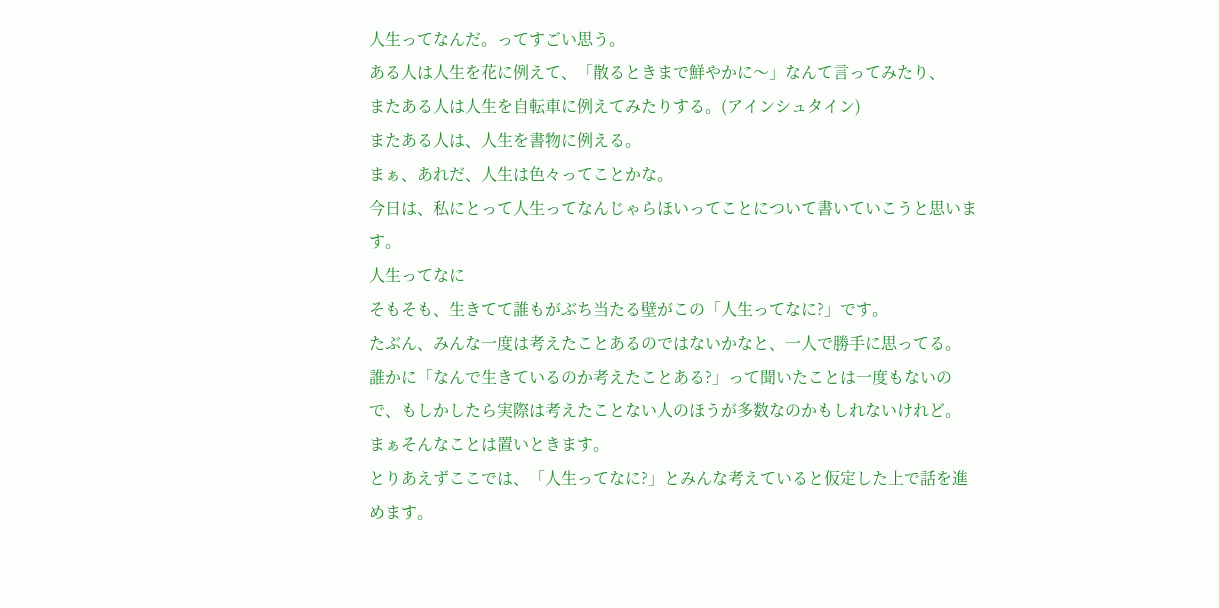人生ってなんだ。ってすごい思う。
ある人は人生を花に例えて、「散るときまで鮮やかに〜」なんて言ってみたり、
またある人は人生を自転車に例えてみたりする。(アインシュタイン)
またある人は、人生を書物に例える。
まぁ、あれだ、人生は色々ってことかな。
今日は、私にとって人生ってなんじゃらほいってことについて書いていこうと思います。
人生ってなに
そもそも、生きてて誰もがぶち当たる壁がこの「人生ってなに?」です。
たぶん、みんな一度は考えたことあるのではないかなと、一人で勝手に思ってる。
誰かに「なんで生きているのか考えたことある?」って聞いたことは一度もないので、もしかしたら実際は考えたことない人のほうが多数なのかもしれないけれど。
まぁそんなことは置いときます。
とりあえずここでは、「人生ってなに?」とみんな考えていると仮定した上で話を進めます。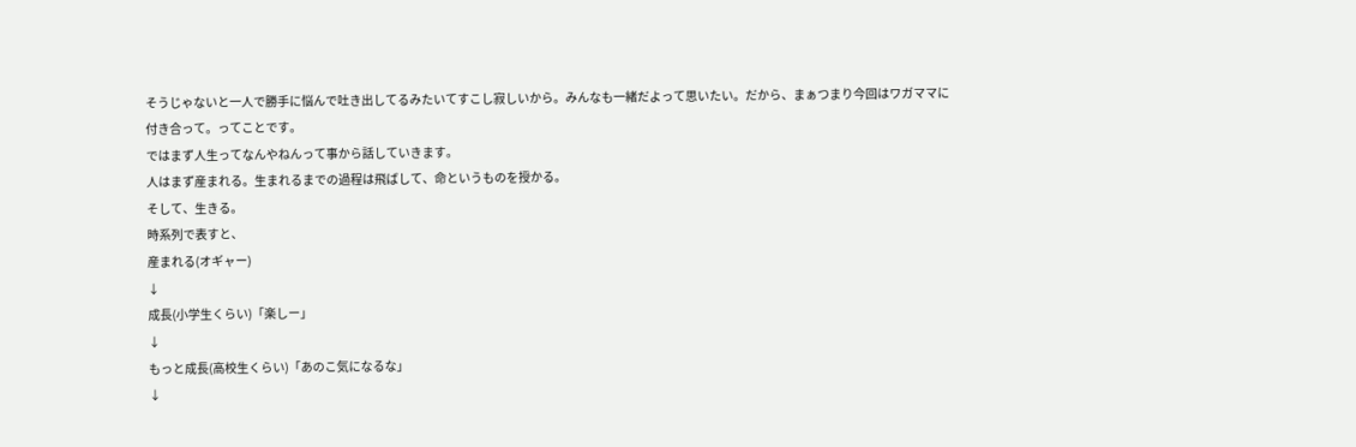そうじゃないと一人で勝手に悩んで吐き出してるみたいてすこし寂しいから。みんなも一緒だよって思いたい。だから、まぁつまり今回はワガママに付き合って。ってことです。
ではまず人生ってなんやねんって事から話していきます。
人はまず産まれる。生まれるまでの過程は飛ばして、命というものを授かる。
そして、生きる。
時系列で表すと、
産まれる(オギャー)
↓
成長(小学生くらい)「楽しー」
↓
もっと成長(高校生くらい)「あのこ気になるな」
↓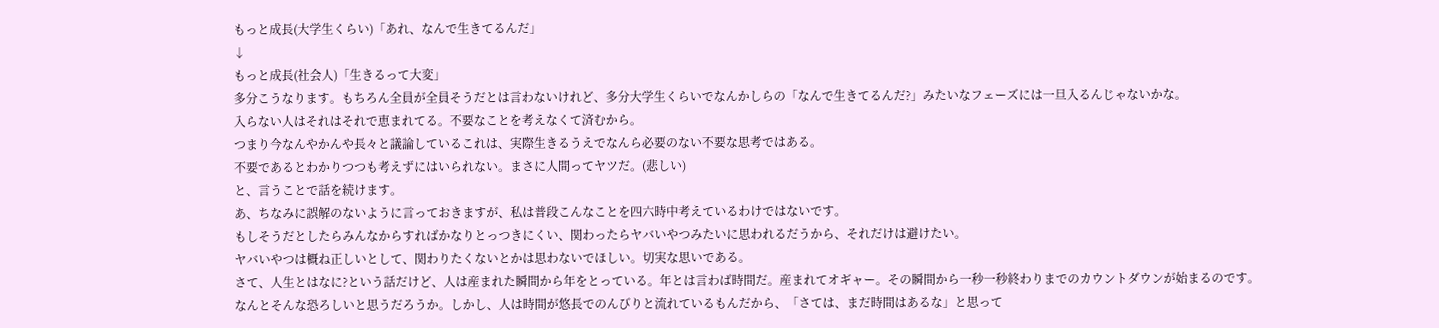もっと成長(大学生くらい)「あれ、なんで生きてるんだ」
↓
もっと成長(社会人)「生きるって大変」
多分こうなります。もちろん全員が全員そうだとは言わないけれど、多分大学生くらいでなんかしらの「なんで生きてるんだ?」みたいなフェーズには一旦入るんじゃないかな。
入らない人はそれはそれで恵まれてる。不要なことを考えなくて済むから。
つまり今なんやかんや長々と議論しているこれは、実際生きるうえでなんら必要のない不要な思考ではある。
不要であるとわかりつつも考えずにはいられない。まさに人間ってヤツだ。(悲しい)
と、言うことで話を続けます。
あ、ちなみに誤解のないように言っておきますが、私は普段こんなことを四六時中考えているわけではないです。
もしそうだとしたらみんなからすればかなりとっつきにくい、関わったらヤバいやつみたいに思われるだうから、それだけは避けたい。
ヤバいやつは概ね正しいとして、関わりたくないとかは思わないでほしい。切実な思いである。
さて、人生とはなに?という話だけど、人は産まれた瞬間から年をとっている。年とは言わば時間だ。産まれてオギャー。その瞬間から一秒一秒終わりまでのカウントダウンが始まるのです。
なんとそんな恐ろしいと思うだろうか。しかし、人は時間が悠長でのんびりと流れているもんだから、「さては、まだ時間はあるな」と思って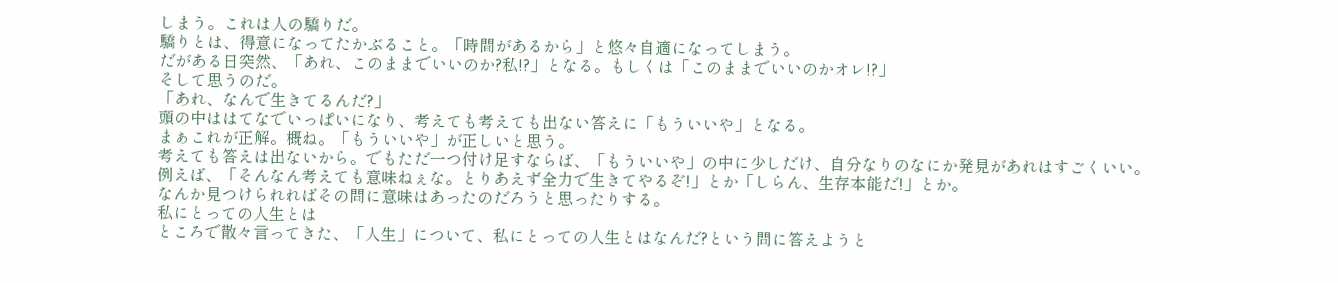しまう。これは人の驕りだ。
驕りとは、得意になってたかぶること。「時間があるから」と悠々自適になってしまう。
だがある日突然、「あれ、このままでいいのか?私!?」となる。もしくは「このままでいいのかオレ!?」
そして思うのだ。
「あれ、なんで生きてるんだ?」
頭の中ははてなでいっぱいになり、考えても考えても出ない答えに「もういいや」となる。
まぁこれが正解。概ね。「もういいや」が正しいと思う。
考えても答えは出ないから。でもただ一つ付け足すならば、「もういいや」の中に少しだけ、自分なりのなにか発見があれはすごくいい。
例えば、「そんなん考えても意味ねぇな。とりあえず全力で生きてやるぞ!」とか「しらん、生存本能だ!」とか。
なんか見つけられればその問に意味はあったのだろうと思ったりする。
私にとっての人生とは
ところで散々言ってきた、「人生」について、私にとっての人生とはなんだ?という問に答えようと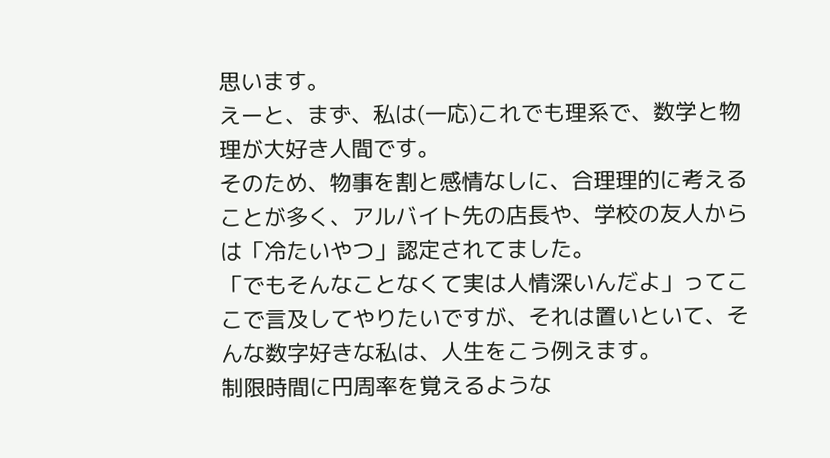思います。
えーと、まず、私は(一応)これでも理系で、数学と物理が大好き人間です。
そのため、物事を割と感情なしに、合理理的に考えることが多く、アルバイト先の店長や、学校の友人からは「冷たいやつ」認定されてました。
「でもそんなことなくて実は人情深いんだよ」ってここで言及してやりたいですが、それは置いといて、そんな数字好きな私は、人生をこう例えます。
制限時間に円周率を覚えるような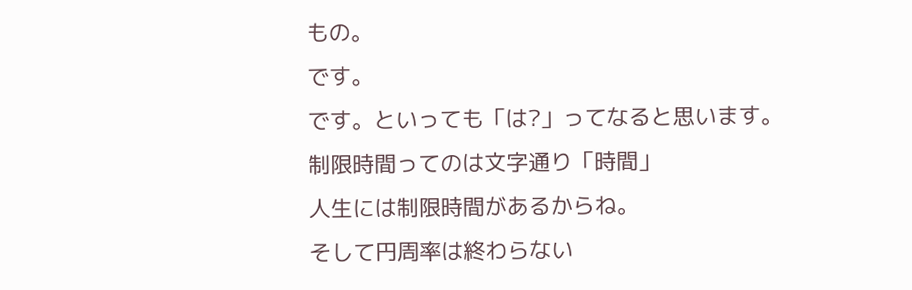もの。
です。
です。といっても「は?」ってなると思います。
制限時間ってのは文字通り「時間」
人生には制限時間があるからね。
そして円周率は終わらない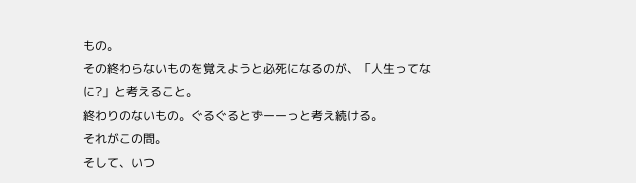もの。
その終わらないものを覚えようと必死になるのが、「人生ってなに?」と考えること。
終わりのないもの。ぐるぐるとずーーっと考え続ける。
それがこの問。
そして、いつ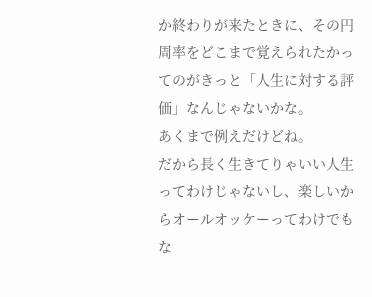か終わりが来たときに、その円周率をどこまで覚えられたかってのがきっと「人生に対する評価」なんじゃないかな。
あくまで例えだけどね。
だから長く生きてりゃいい人生ってわけじゃないし、楽しいからオールオッケーってわけでもな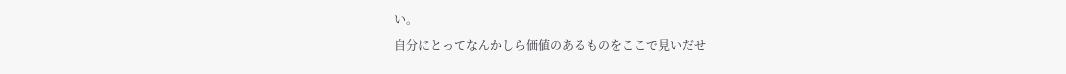い。
自分にとってなんかしら価値のあるものをここで見いだせ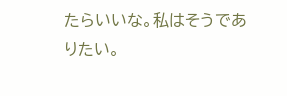たらいいな。私はそうでありたい。